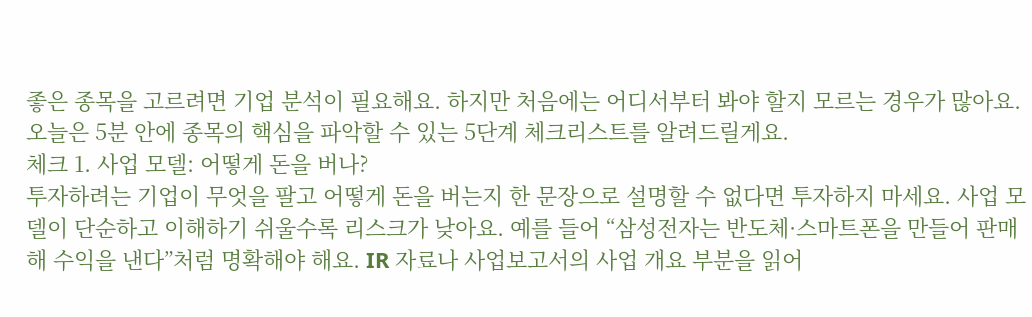좋은 종목을 고르려면 기업 분석이 필요해요. 하지만 처음에는 어디서부터 봐야 할지 모르는 경우가 많아요. 오늘은 5분 안에 종목의 핵심을 파악할 수 있는 5단계 체크리스트를 알려드릴게요.
체크 1. 사업 모델: 어떻게 돈을 버나?
투자하려는 기업이 무엇을 팔고 어떻게 돈을 버는지 한 문장으로 설명할 수 없다면 투자하지 마세요. 사업 모델이 단순하고 이해하기 쉬울수록 리스크가 낮아요. 예를 들어 “삼성전자는 반도체·스마트폰을 만들어 판매해 수익을 낸다”처럼 명확해야 해요. IR 자료나 사업보고서의 사업 개요 부분을 읽어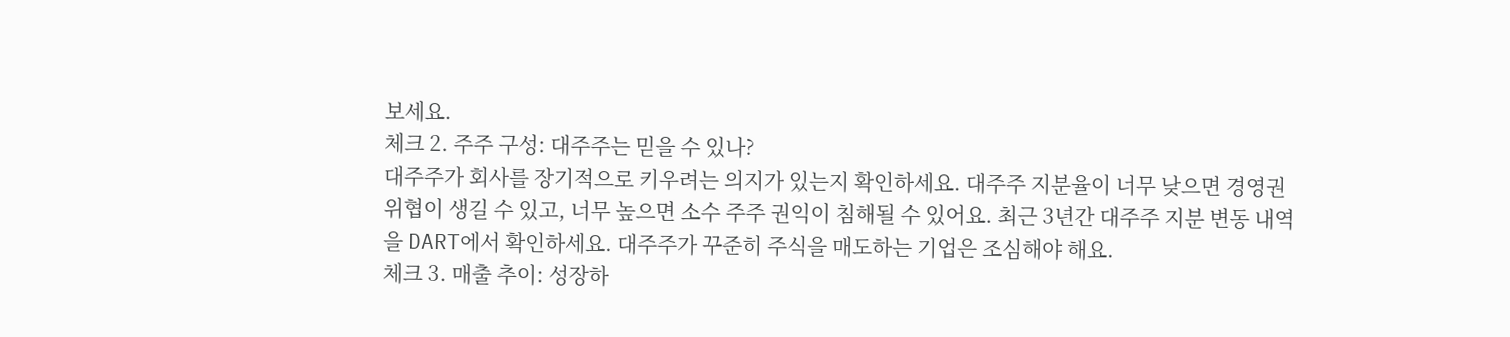보세요.
체크 2. 주주 구성: 대주주는 믿을 수 있나?
대주주가 회사를 장기적으로 키우려는 의지가 있는지 확인하세요. 대주주 지분율이 너무 낮으면 경영권 위협이 생길 수 있고, 너무 높으면 소수 주주 권익이 침해될 수 있어요. 최근 3년간 대주주 지분 변동 내역을 DART에서 확인하세요. 대주주가 꾸준히 주식을 매도하는 기업은 조심해야 해요.
체크 3. 매출 추이: 성장하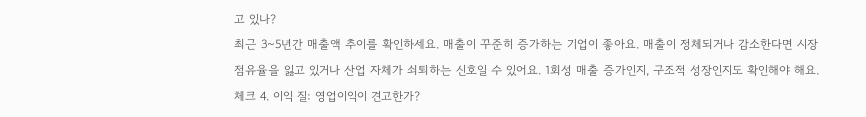고 있나?
최근 3~5년간 매출액 추이를 확인하세요. 매출이 꾸준히 증가하는 기업이 좋아요. 매출이 정체되거나 감소한다면 시장 점유율을 잃고 있거나 산업 자체가 쇠퇴하는 신호일 수 있어요. 1회성 매출 증가인지, 구조적 성장인지도 확인해야 해요.
체크 4. 이익 질: 영업이익이 견고한가?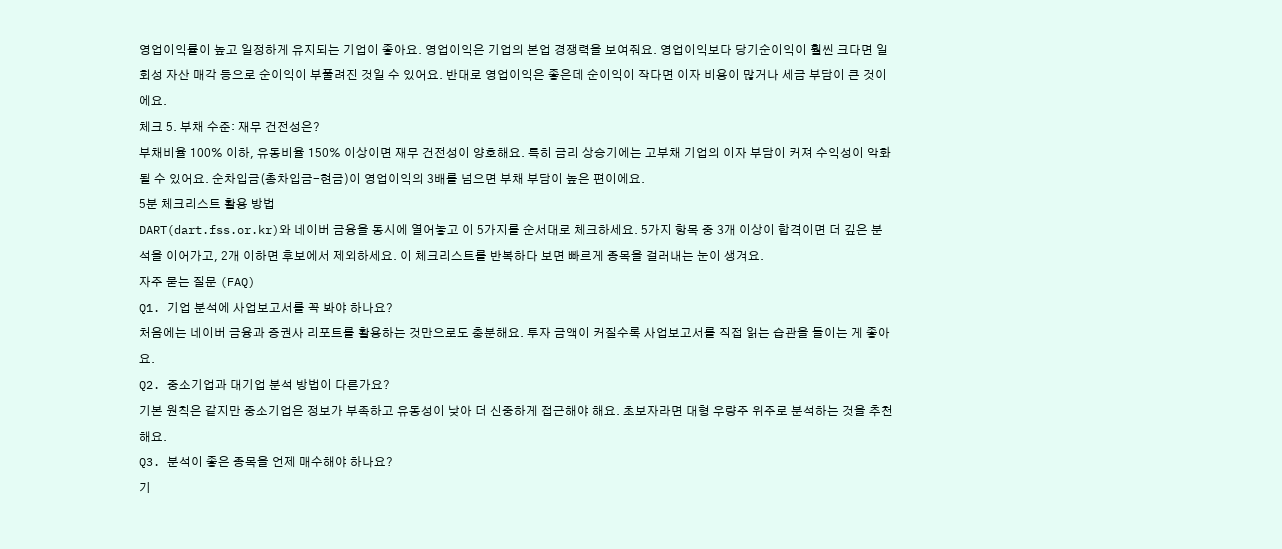영업이익률이 높고 일정하게 유지되는 기업이 좋아요. 영업이익은 기업의 본업 경쟁력을 보여줘요. 영업이익보다 당기순이익이 훨씬 크다면 일회성 자산 매각 등으로 순이익이 부풀려진 것일 수 있어요. 반대로 영업이익은 좋은데 순이익이 작다면 이자 비용이 많거나 세금 부담이 큰 것이에요.
체크 5. 부채 수준: 재무 건전성은?
부채비율 100% 이하, 유동비율 150% 이상이면 재무 건전성이 양호해요. 특히 금리 상승기에는 고부채 기업의 이자 부담이 커져 수익성이 악화될 수 있어요. 순차입금(총차입금-현금)이 영업이익의 3배를 넘으면 부채 부담이 높은 편이에요.
5분 체크리스트 활용 방법
DART(dart.fss.or.kr)와 네이버 금융을 동시에 열어놓고 이 5가지를 순서대로 체크하세요. 5가지 항목 중 3개 이상이 합격이면 더 깊은 분석을 이어가고, 2개 이하면 후보에서 제외하세요. 이 체크리스트를 반복하다 보면 빠르게 종목을 걸러내는 눈이 생겨요.
자주 묻는 질문 (FAQ)
Q1. 기업 분석에 사업보고서를 꼭 봐야 하나요?
처음에는 네이버 금융과 증권사 리포트를 활용하는 것만으로도 충분해요. 투자 금액이 커질수록 사업보고서를 직접 읽는 습관을 들이는 게 좋아요.
Q2. 중소기업과 대기업 분석 방법이 다른가요?
기본 원칙은 같지만 중소기업은 정보가 부족하고 유동성이 낮아 더 신중하게 접근해야 해요. 초보자라면 대형 우량주 위주로 분석하는 것을 추천해요.
Q3. 분석이 좋은 종목을 언제 매수해야 하나요?
기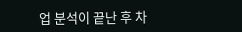업 분석이 끝난 후 차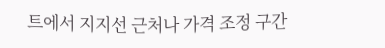트에서 지지선 근처나 가격 조정 구간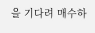을 기다려 매수하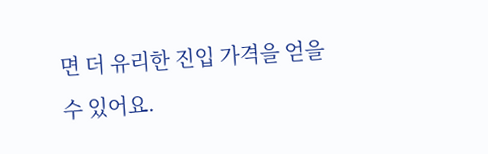면 더 유리한 진입 가격을 얻을 수 있어요.